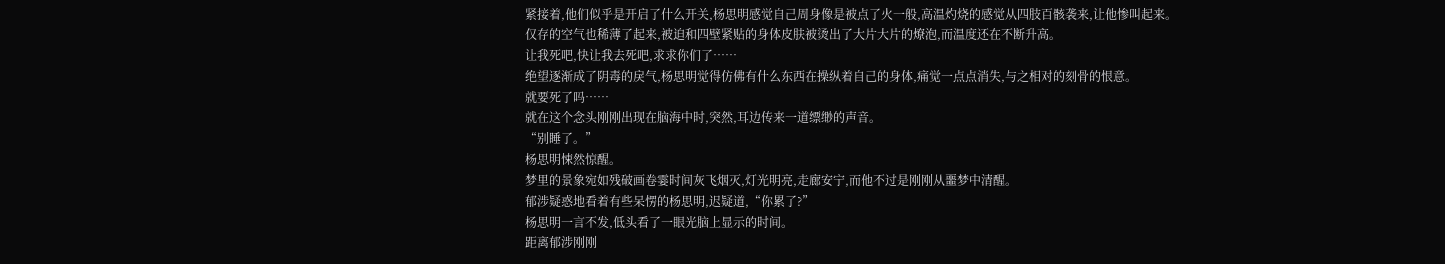紧接着,他们似乎是开启了什么开关,杨思明感觉自己周身像是被点了火一般,高温灼烧的感觉从四肢百骸袭来,让他惨叫起来。
仅存的空气也稀薄了起来,被迫和四壁紧贴的身体皮肤被烫出了大片大片的燎泡,而温度还在不断升高。
让我死吧,快让我去死吧,求求你们了……
绝望逐渐成了阴毒的戾气,杨思明觉得仿佛有什么东西在操纵着自己的身体,痛觉一点点消失,与之相对的刻骨的恨意。
就要死了吗……
就在这个念头刚刚出现在脑海中时,突然,耳边传来一道缥缈的声音。
“别睡了。”
杨思明悚然惊醒。
梦里的景象宛如残破画卷霎时间灰飞烟灭,灯光明亮,走廊安宁,而他不过是刚刚从噩梦中清醒。
郁涉疑惑地看着有些呆愣的杨思明,迟疑道,“你累了?”
杨思明一言不发,低头看了一眼光脑上显示的时间。
距离郁涉刚刚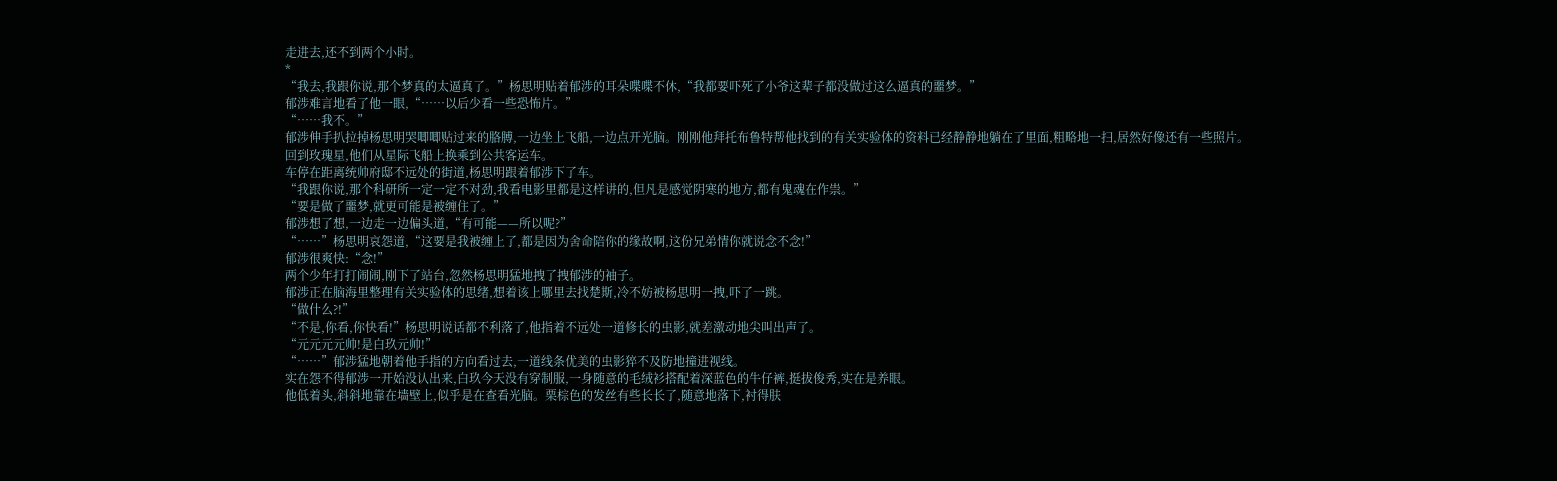走进去,还不到两个小时。
*
“我去,我跟你说,那个梦真的太逼真了。”杨思明贴着郁涉的耳朵喋喋不休,“我都要吓死了小爷这辈子都没做过这么逼真的噩梦。”
郁涉难言地看了他一眼,“……以后少看一些恐怖片。”
“……我不。”
郁涉伸手扒拉掉杨思明哭唧唧贴过来的胳膊,一边坐上飞船,一边点开光脑。刚刚他拜托布鲁特帮他找到的有关实验体的资料已经静静地躺在了里面,粗略地一扫,居然好像还有一些照片。
回到玫瑰星,他们从星际飞船上换乘到公共客运车。
车停在距离统帅府邸不远处的街道,杨思明跟着郁涉下了车。
“我跟你说,那个科研所一定一定不对劲,我看电影里都是这样讲的,但凡是感觉阴寒的地方,都有鬼魂在作祟。”
“要是做了噩梦,就更可能是被缠住了。”
郁涉想了想,一边走一边偏头道,“有可能——所以呢?”
“……”杨思明哀怨道,“这要是我被缠上了,都是因为舍命陪你的缘故啊,这份兄弟情你就说念不念!”
郁涉很爽快:“念!”
两个少年打打闹闹,刚下了站台,忽然杨思明猛地拽了拽郁涉的袖子。
郁涉正在脑海里整理有关实验体的思绪,想着该上哪里去找楚斯,冷不妨被杨思明一拽,吓了一跳。
“做什么?!”
“不是,你看,你快看!”杨思明说话都不利落了,他指着不远处一道修长的虫影,就差激动地尖叫出声了。
“元元元元帅!是白玖元帅!”
“……”郁涉猛地朝着他手指的方向看过去,一道线条优美的虫影猝不及防地撞进视线。
实在怨不得郁涉一开始没认出来,白玖今天没有穿制服,一身随意的毛绒衫搭配着深蓝色的牛仔裤,挺拔俊秀,实在是养眼。
他低着头,斜斜地靠在墙壁上,似乎是在查看光脑。栗棕色的发丝有些长长了,随意地落下,衬得肤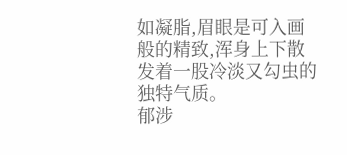如凝脂,眉眼是可入画般的精致,浑身上下散发着一股冷淡又勾虫的独特气质。
郁涉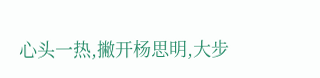心头一热,撇开杨思明,大步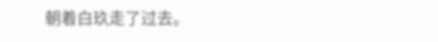朝着白玖走了过去。